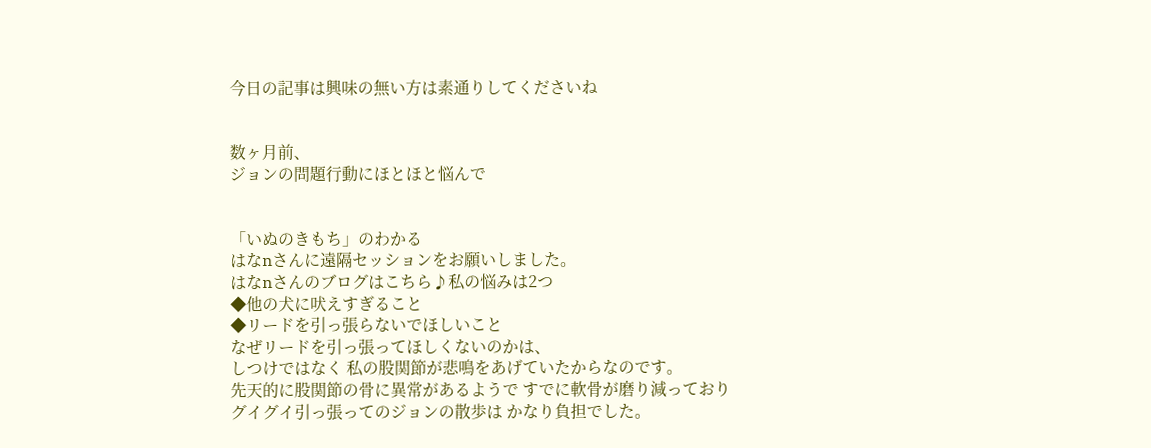今日の記事は興味の無い方は素通りしてくださいね


数ヶ月前、
ジョンの問題行動にほとほと悩んで


「いぬのきもち」のわかる
はなnさんに遠隔セッションをお願いしました。
はなnさんのブログはこちら♪私の悩みは2つ
◆他の犬に吠えすぎること
◆リードを引っ張らないでほしいこと
なぜリードを引っ張ってほしくないのかは、
しつけではなく 私の股関節が悲鳴をあげていたからなのです。
先天的に股関節の骨に異常があるようで すでに軟骨が磨り減っており
グイグイ引っ張ってのジョンの散歩は かなり負担でした。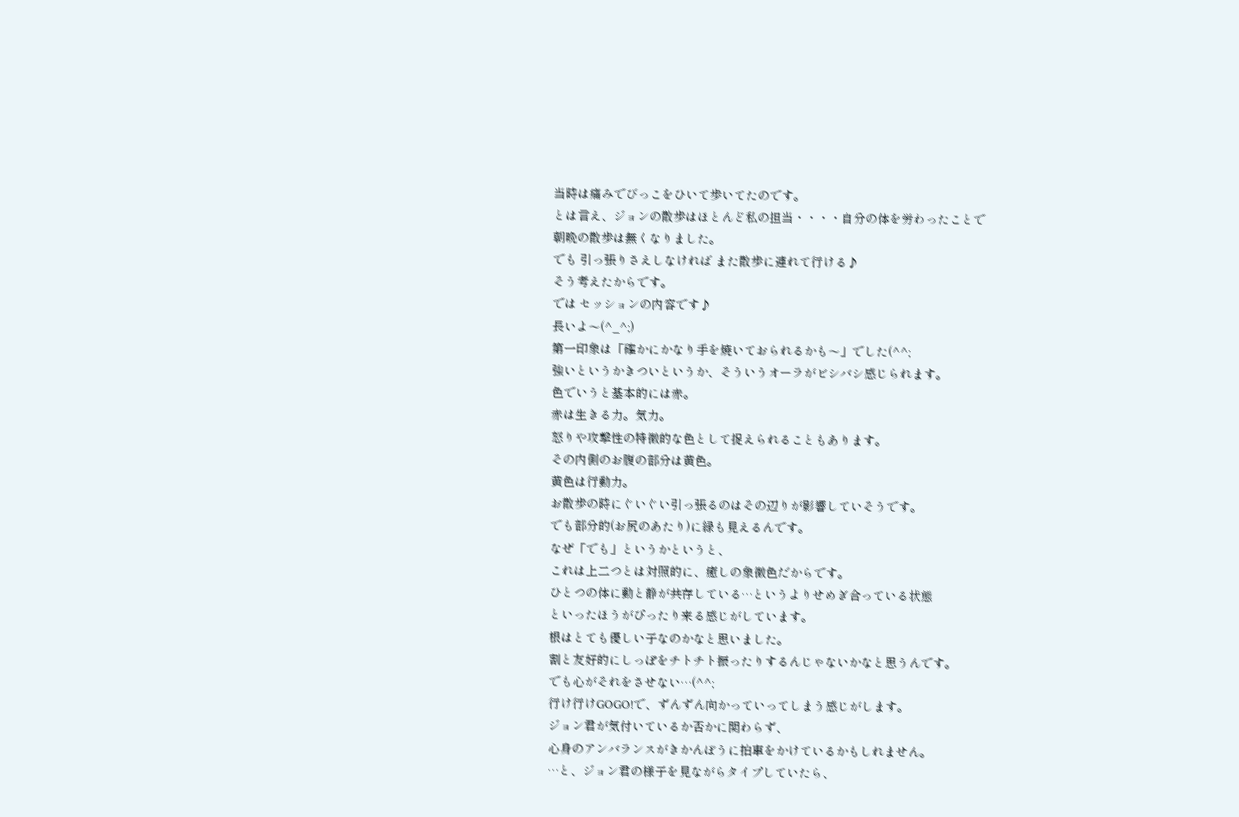当時は痛みでびっこをひいて歩いてたのです。
とは言え、ジョンの散歩はほとんど私の担当・・・・自分の体を労わったことで
朝晩の散歩は無くなりました。
でも 引っ張りさえしなければ また散歩に連れて行ける♪
そう考えたからです。
では セッションの内容です♪
長いよ〜(^_^;)
第一印象は「確かにかなり手を焼いておられるかも〜」でした(^^;
強いというかきついというか、そういうオーラがビシバシ感じられます。
色でいうと基本的には赤。
赤は生きる力。気力。
怒りや攻撃性の特徴的な色として捉えられることもあります。
その内側のお腹の部分は黄色。
黄色は行動力。
お散歩の時にぐいぐい引っ張るのはその辺りが影響していそうです。
でも部分的(お尻のあたり)に緑も見えるんです。
なぜ「でも」というかというと、
これは上二つとは対照的に、癒しの象徴色だからです。
ひとつの体に動と静が共存している…というよりせめぎ合っている状態
といったほうがぴったり来る感じがしています。
根はとても優しい子なのかなと思いました。
割と友好的にしっぽをチトチト振ったりするんじゃないかなと思うんです。
でも心がそれをさせない…(^^;
行け行けGOGO!で、ずんずん向かっていってしまう感じがします。
ジョン君が気付いているか否かに関わらず、
心身のアンバランスがきかんぼうに拍車をかけているかもしれません。
…と、ジョン君の様子を見ながらタイプしていたら、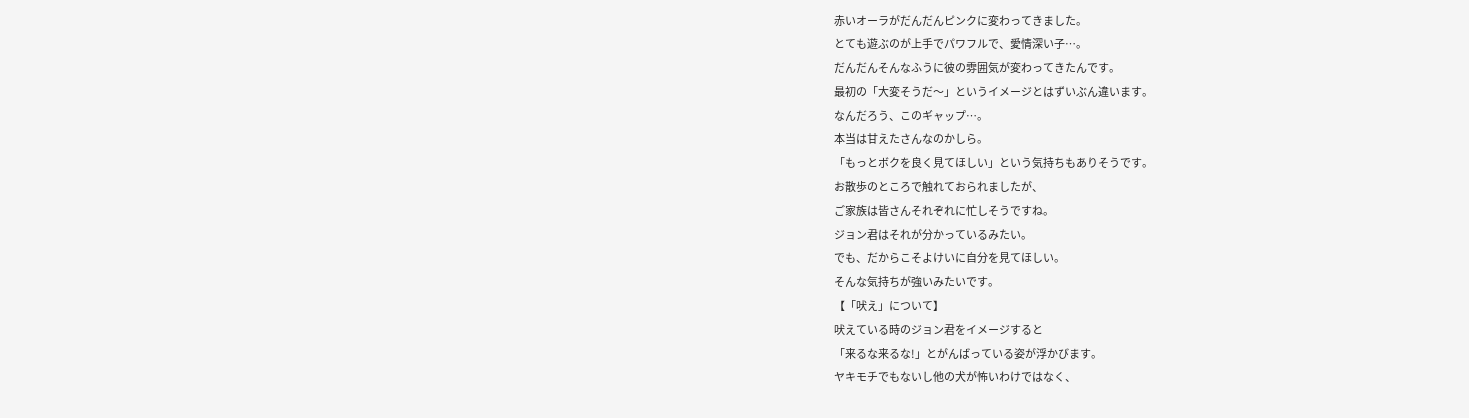赤いオーラがだんだんピンクに変わってきました。
とても遊ぶのが上手でパワフルで、愛情深い子…。
だんだんそんなふうに彼の雰囲気が変わってきたんです。
最初の「大変そうだ〜」というイメージとはずいぶん違います。
なんだろう、このギャップ…。
本当は甘えたさんなのかしら。
「もっとボクを良く見てほしい」という気持ちもありそうです。
お散歩のところで触れておられましたが、
ご家族は皆さんそれぞれに忙しそうですね。
ジョン君はそれが分かっているみたい。
でも、だからこそよけいに自分を見てほしい。
そんな気持ちが強いみたいです。
【「吠え」について】
吠えている時のジョン君をイメージすると
「来るな来るな!」とがんばっている姿が浮かびます。
ヤキモチでもないし他の犬が怖いわけではなく、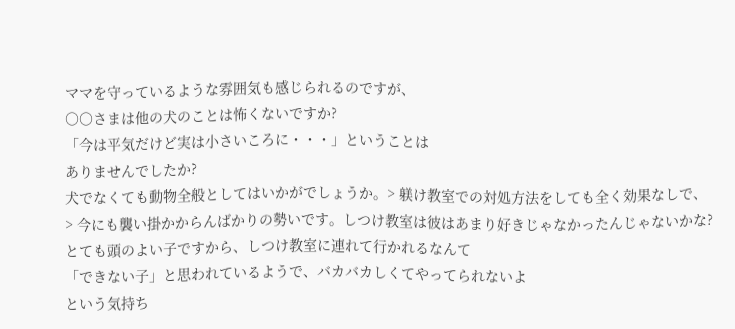ママを守っているような雰囲気も感じられるのですが、
○○さまは他の犬のことは怖くないですか?
「今は平気だけど実は小さいころに・・・」ということは
ありませんでしたか?
犬でなくても動物全般としてはいかがでしょうか。> 躾け教室での対処方法をしても全く効果なしで、
> 今にも襲い掛かからんばかりの勢いです。しつけ教室は彼はあまり好きじゃなかったんじゃないかな?
とても頭のよい子ですから、しつけ教室に連れて行かれるなんて
「できない子」と思われているようで、バカバカしくてやってられないよ
という気持ち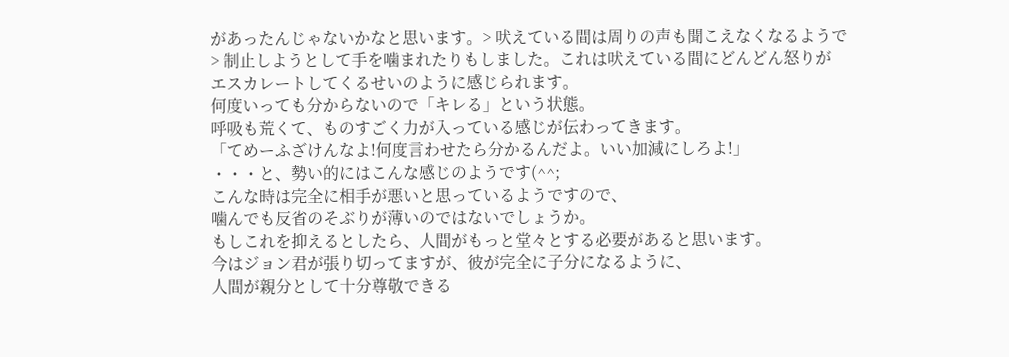があったんじゃないかなと思います。> 吠えている間は周りの声も聞こえなくなるようで
> 制止しようとして手を噛まれたりもしました。これは吠えている間にどんどん怒りが
エスカレートしてくるせいのように感じられます。
何度いっても分からないので「キレる」という状態。
呼吸も荒くて、ものすごく力が入っている感じが伝わってきます。
「てめーふざけんなよ!何度言わせたら分かるんだよ。いい加減にしろよ!」
・・・と、勢い的にはこんな感じのようです(^^;
こんな時は完全に相手が悪いと思っているようですので、
噛んでも反省のそぶりが薄いのではないでしょうか。
もしこれを抑えるとしたら、人間がもっと堂々とする必要があると思います。
今はジョン君が張り切ってますが、彼が完全に子分になるように、
人間が親分として十分尊敬できる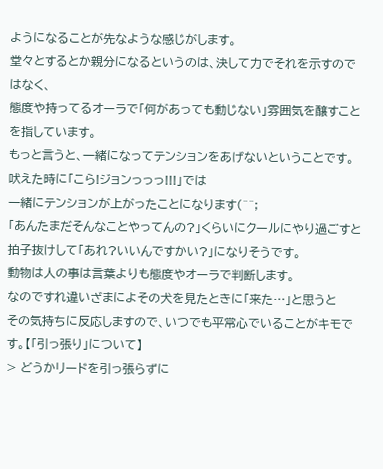ようになることが先なような感じがします。
堂々とするとか親分になるというのは、決して力でそれを示すのではなく、
態度や持ってるオーラで「何があっても動じない」雰囲気を醸すことを指しています。
もっと言うと、一緒になってテンションをあげないということです。
吠えた時に「こら!ジョンっっっ!!!」では
一緒にテンションが上がったことになります(^^;
「あんたまだそんなことやってんの?」くらいにクールにやり過ごすと
拍子抜けして「あれ?いいんですかい?」になりそうです。
動物は人の事は言葉よりも態度やオーラで判断します。
なのですれ違いざまによその犬を見たときに「来た…」と思うと
その気持ちに反応しますので、いつでも平常心でいることがキモです。【「引っ張り」について】
> どうかリードを引っ張らずに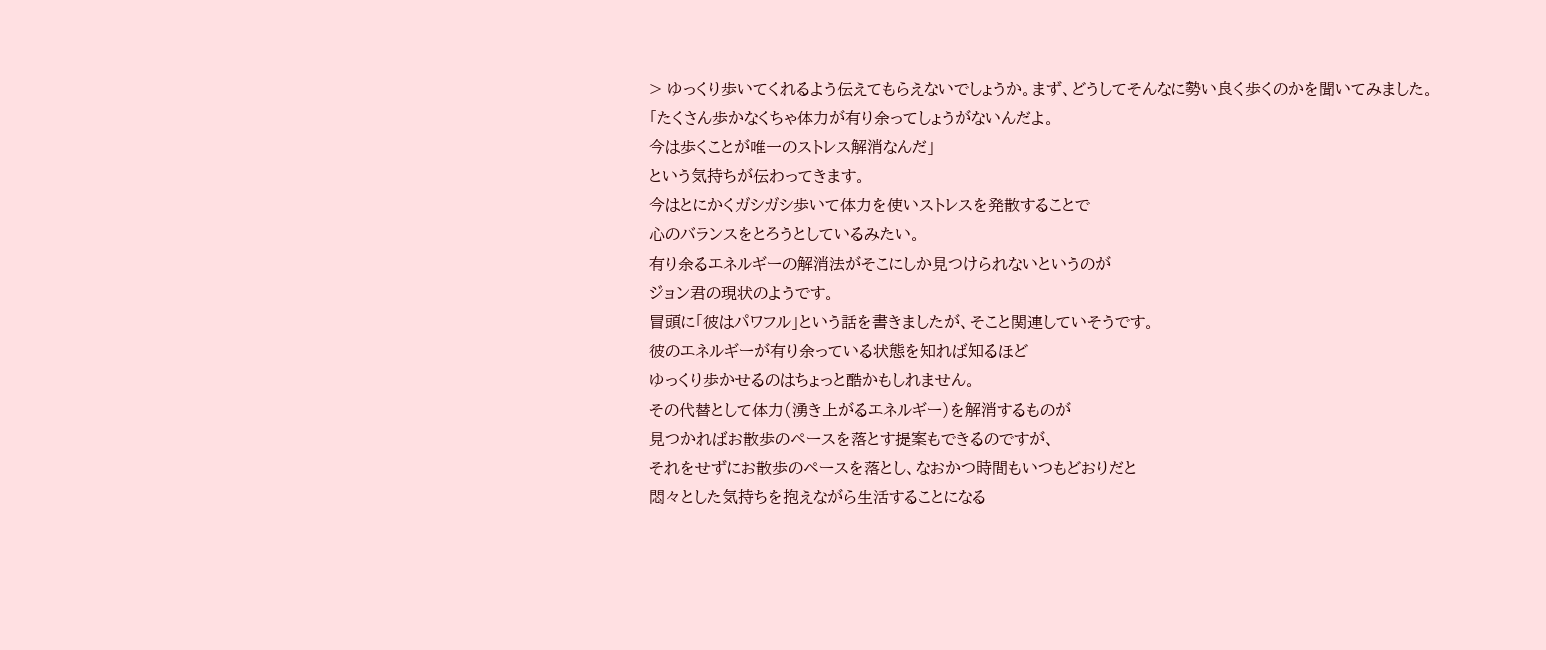> ゆっくり歩いてくれるよう伝えてもらえないでしょうか。まず、どうしてそんなに勢い良く歩くのかを聞いてみました。
「たくさん歩かなくちゃ体力が有り余ってしょうがないんだよ。
今は歩くことが唯一のストレス解消なんだ」
という気持ちが伝わってきます。
今はとにかくガシガシ歩いて体力を使いストレスを発散することで
心のバランスをとろうとしているみたい。
有り余るエネルギーの解消法がそこにしか見つけられないというのが
ジョン君の現状のようです。
冒頭に「彼はパワフル」という話を書きましたが、そこと関連していそうです。
彼のエネルギーが有り余っている状態を知れば知るほど
ゆっくり歩かせるのはちょっと酷かもしれません。
その代替として体力(湧き上がるエネルギー)を解消するものが
見つかればお散歩のペースを落とす提案もできるのですが、
それをせずにお散歩のペースを落とし、なおかつ時間もいつもどおりだと
悶々とした気持ちを抱えながら生活することになる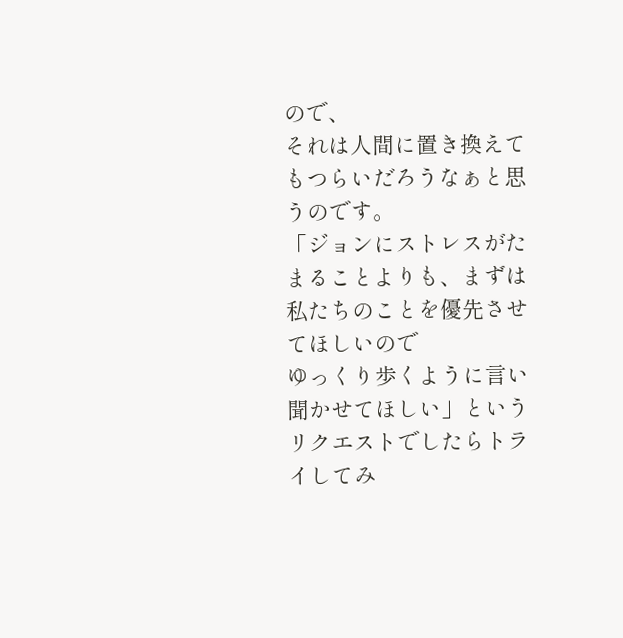ので、
それは人間に置き換えてもつらいだろうなぁと思うのです。
「ジョンにストレスがたまることよりも、まずは私たちのことを優先させてほしいので
ゆっくり歩くように言い聞かせてほしい」というリクエストでしたらトライしてみ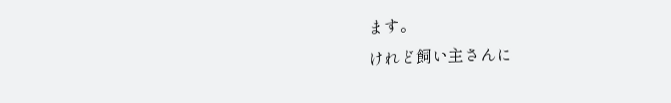ます。
けれど飼い主さんに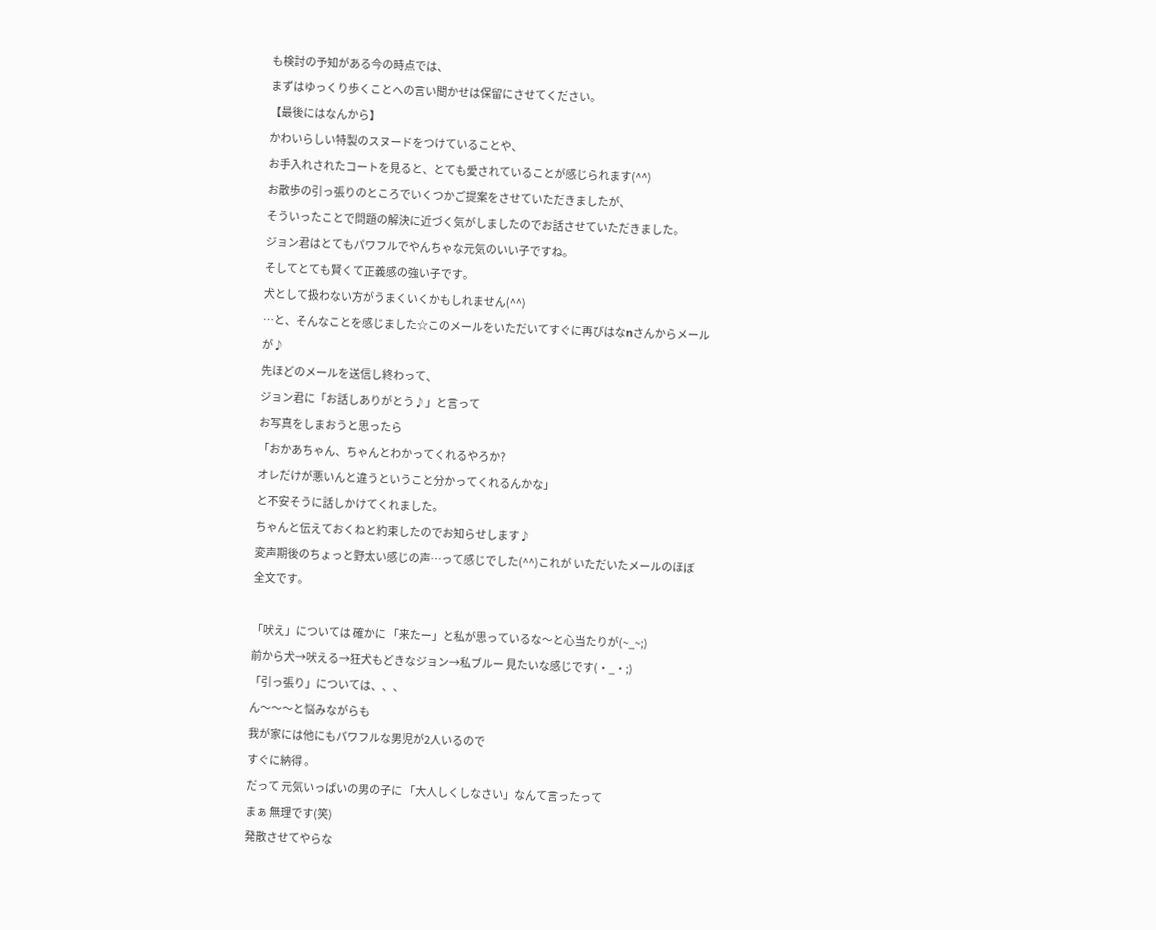も検討の予知がある今の時点では、
まずはゆっくり歩くことへの言い聞かせは保留にさせてください。
【最後にはなんから】
かわいらしい特製のスヌードをつけていることや、
お手入れされたコートを見ると、とても愛されていることが感じられます(^^)
お散歩の引っ張りのところでいくつかご提案をさせていただきましたが、
そういったことで問題の解決に近づく気がしましたのでお話させていただきました。
ジョン君はとてもパワフルでやんちゃな元気のいい子ですね。
そしてとても賢くて正義感の強い子です。
犬として扱わない方がうまくいくかもしれません(^^)
…と、そんなことを感じました☆このメールをいただいてすぐに再びはなnさんからメールが♪
先ほどのメールを送信し終わって、
ジョン君に「お話しありがとう♪」と言って
お写真をしまおうと思ったら
「おかあちゃん、ちゃんとわかってくれるやろか?
オレだけが悪いんと違うということ分かってくれるんかな」
と不安そうに話しかけてくれました。
ちゃんと伝えておくねと約束したのでお知らせします♪
変声期後のちょっと野太い感じの声…って感じでした(^^)これが いただいたメールのほぼ全文です。

「吠え」については 確かに 「来たー」と私が思っているな〜と心当たりが(~_~;)
前から犬→吠える→狂犬もどきなジョン→私ブルー 見たいな感じです(・_・;)
「引っ張り」については、、、
ん〜〜〜と悩みながらも
我が家には他にもパワフルな男児が2人いるので
すぐに納得 。
だって 元気いっぱいの男の子に 「大人しくしなさい」なんて言ったって
まぁ 無理です(笑)
発散させてやらな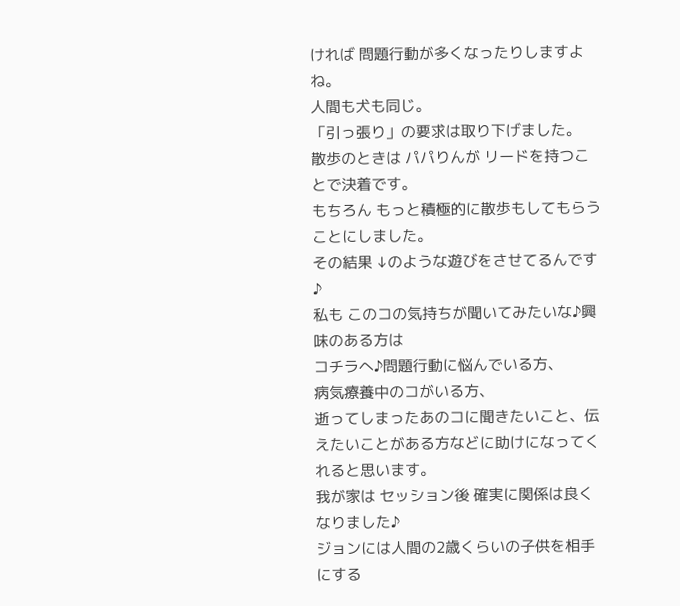ければ 問題行動が多くなったりしますよね。
人間も犬も同じ。
「引っ張り」の要求は取り下げました。
散歩のときは パパりんが リードを持つことで決着です。
もちろん もっと積極的に散歩もしてもらうことにしました。
その結果 ↓のような遊びをさせてるんです♪
私も このコの気持ちが聞いてみたいな♪興味のある方は
コチラへ♪問題行動に悩んでいる方、
病気療養中のコがいる方、
逝ってしまったあのコに聞きたいこと、伝えたいことがある方などに助けになってくれると思います。
我が家は セッション後 確実に関係は良くなりました♪
ジョンには人間の2歳くらいの子供を相手にする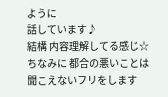ように
話しています♪
結構 内容理解してる感じ☆
ちなみに 都合の悪いことは 聞こえないフリをします